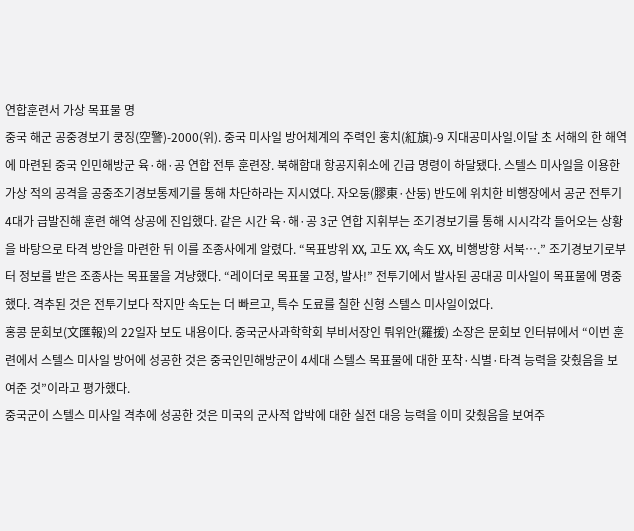연합훈련서 가상 목표물 명
중국 해군 공중경보기 쿵징(空警)-2000(위). 중국 미사일 방어체계의 주력인 훙치(紅旗)-9 지대공미사일.이달 초 서해의 한 해역에 마련된 중국 인민해방군 육·해·공 연합 전투 훈련장. 북해함대 항공지휘소에 긴급 명령이 하달됐다. 스텔스 미사일을 이용한 가상 적의 공격을 공중조기경보통제기를 통해 차단하라는 지시였다. 자오둥(膠東·산둥) 반도에 위치한 비행장에서 공군 전투기 4대가 급발진해 훈련 해역 상공에 진입했다. 같은 시간 육·해·공 3군 연합 지휘부는 조기경보기를 통해 시시각각 들어오는 상황을 바탕으로 타격 방안을 마련한 뒤 이를 조종사에게 알렸다. “목표방위 XX, 고도 XX, 속도 XX, 비행방향 서북….” 조기경보기로부터 정보를 받은 조종사는 목표물을 겨냥했다. “레이더로 목표물 고정, 발사!” 전투기에서 발사된 공대공 미사일이 목표물에 명중했다. 격추된 것은 전투기보다 작지만 속도는 더 빠르고, 특수 도료를 칠한 신형 스텔스 미사일이었다.
홍콩 문회보(文匯報)의 22일자 보도 내용이다. 중국군사과학학회 부비서장인 뤄위안(羅援) 소장은 문회보 인터뷰에서 “이번 훈련에서 스텔스 미사일 방어에 성공한 것은 중국인민해방군이 4세대 스텔스 목표물에 대한 포착·식별·타격 능력을 갖췄음을 보여준 것”이라고 평가했다.
중국군이 스텔스 미사일 격추에 성공한 것은 미국의 군사적 압박에 대한 실전 대응 능력을 이미 갖췄음을 보여주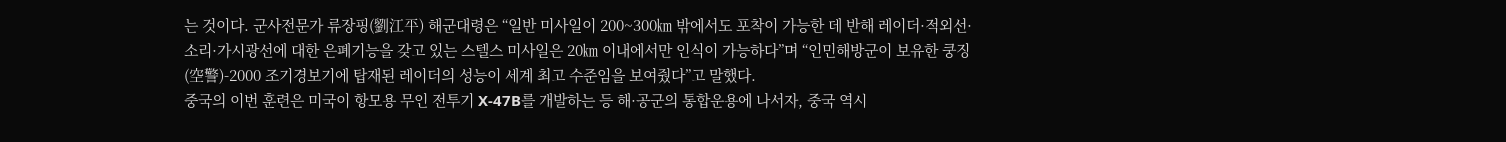는 것이다. 군사전문가 류장핑(劉江平) 해군대령은 “일반 미사일이 200~300㎞ 밖에서도 포착이 가능한 데 반해 레이더·적외선·소리·가시광선에 대한 은폐기능을 갖고 있는 스텔스 미사일은 20㎞ 이내에서만 인식이 가능하다”며 “인민해방군이 보유한 쿵징(空警)-2000 조기경보기에 탑재된 레이더의 성능이 세계 최고 수준임을 보여줬다”고 말했다.
중국의 이번 훈련은 미국이 항모용 무인 전투기 X-47B를 개발하는 등 해·공군의 통합운용에 나서자, 중국 역시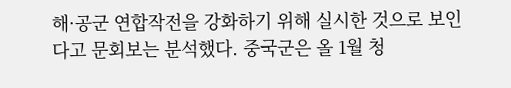해·공군 연합작전을 강화하기 위해 실시한 것으로 보인다고 문회보는 분석했다. 중국군은 올 1월 청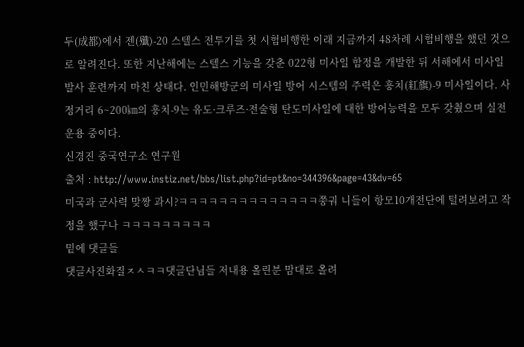두(成都)에서 젠(殲)-20 스텔스 전투기를 첫 시험비행한 이래 지금까지 48차례 시험비행을 했던 것으로 알려진다. 또한 지난해에는 스텔스 기능을 갖춘 022형 미사일 함정을 개발한 뒤 서해에서 미사일 발사 훈련까지 마친 상태다. 인민해방군의 미사일 방어 시스템의 주력은 훙치(紅旗)-9 미사일이다. 사정거리 6~200㎞의 훙치-9는 유도·크루즈·전술형 탄도미사일에 대한 방어능력을 모두 갖췄으며 실전 운용 중이다.
신경진 중국연구소 연구원
출처 : http://www.instiz.net/bbs/list.php?id=pt&no=344396&page=43&dv=65
미국과 군사력 맞짱 과시?ㅋㅋㅋㅋㅋㅋㅋㅋㅋㅋㅋㅋㅋㅋ쭝궈 니들이 항모10개전단에 털려보려고 작정을 했구나 ㅋㅋㅋㅋㅋㅋㅋㅋㅋ
밑에 댓글들
댓글사진화질ㅈㅅㅋㅋ댓글단님들 저내용 올린분 맘대로 올려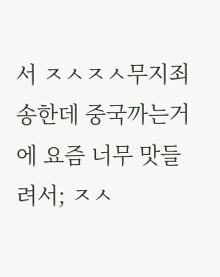서 ㅈㅅㅈㅅ무지죄송한데 중국까는거에 요즘 너무 맛들려서; ㅈㅅ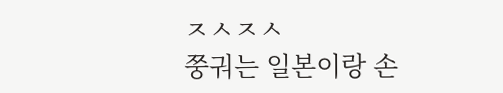ㅈㅅㅈㅅ
쭝궈는 일본이랑 손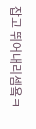잡고 뛰어내리셈욬ㅋ